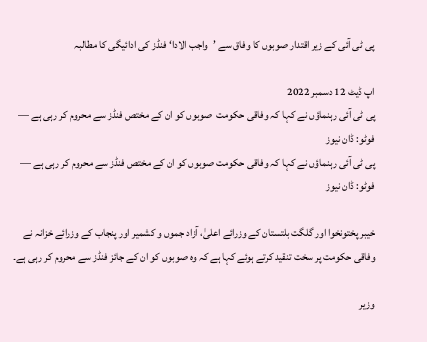پی ٹی آئی کے زیر اقتدار صوبوں کا وفاق سے ’واجب الادا‘ فنڈز کی ادائیگی کا مطالبہ

اپ ڈیٹ 12 دسمبر 2022
پی ٹی آئی رہنماؤں نے کہا کہ وفاقی حکومت  صوبوں کو ان کے مختص فنڈز سے محروم کر رہی ہے — فوٹو: ڈان نیوز
پی ٹی آئی رہنماؤں نے کہا کہ وفاقی حکومت صوبوں کو ان کے مختص فنڈز سے محروم کر رہی ہے — فوٹو: ڈان نیوز

خیبر پختونخوا اور گلگت بلتستان کے وزرائے اعلیٰ، آزاد جموں و کشمیر اور پنجاب کے وزرائے خزانہ نے وفاقی حکومت پر سخت تنقید کرتے ہوئے کہا ہے کہ وہ صوبوں کو ان کے جائز فنڈز سے محروم کر رہی ہے۔

وزیر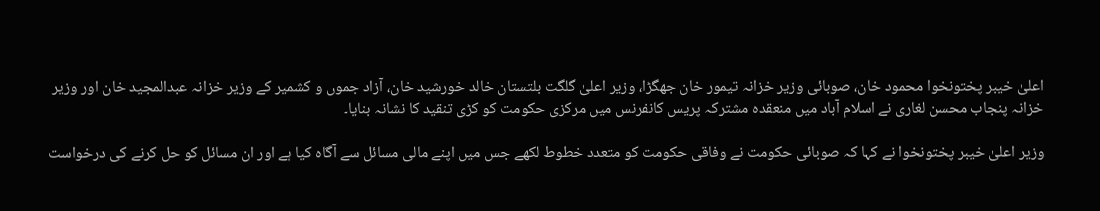اعلیٰ خیبر پختونخوا محمود خان، صوبائی وزیر خزانہ تیمور خان جھگڑا، وزیر اعلیٰ گلگت بلتستان خالد خورشید خان، آزاد جموں و کشمیر کے وزیر خزانہ عبدالمجید خان اور وزیر خزانہ پنجاب محسن لغاری نے اسلام آباد میں منعقدہ مشترکہ پریس کانفرنس میں مرکزی حکومت کو کڑی تنقید کا نشانہ بنایا۔

وزیر اعلیٰ خیبر پختونخوا نے کہا کہ صوبائی حکومت نے وفاقی حکومت کو متعدد خطوط لکھے جس میں اپنے مالی مسائل سے آگاہ کیا ہے اور ان مسائل کو حل کرنے کی درخواست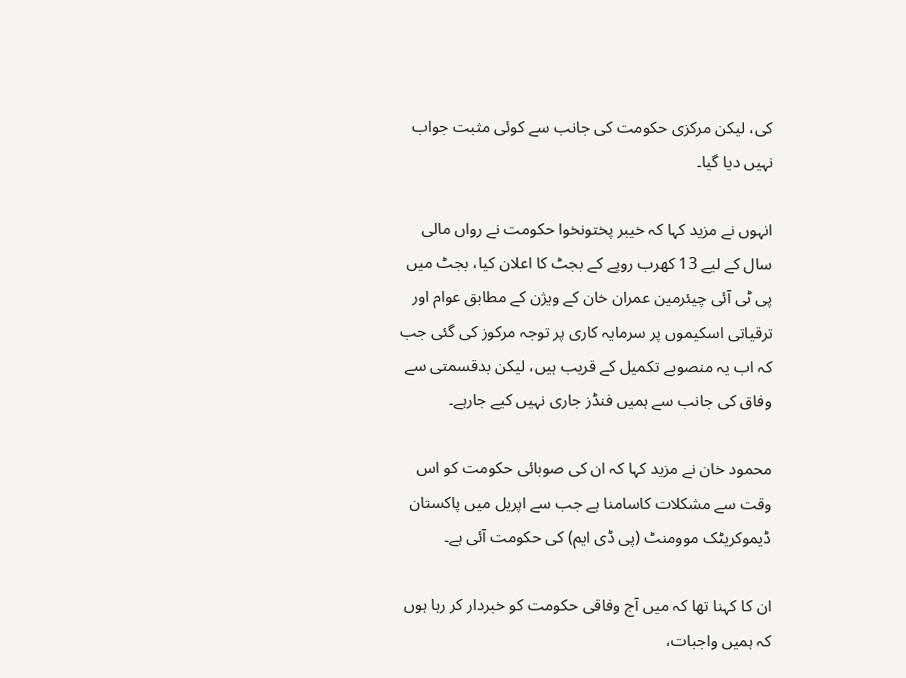کی، لیکن مرکزی حکومت کی جانب سے کوئی مثبت جواب نہیں دیا گیا۔

انہوں نے مزید کہا کہ خیبر پختونخوا حکومت نے رواں مالی سال کے لیے 13 کھرب روپے کے بجٹ کا اعلان کیا، بجٹ میں پی ٹی آئی چیئرمین عمران خان کے ویژن کے مطابق عوام اور ترقیاتی اسکیموں پر سرمایہ کاری پر توجہ مرکوز کی گئی جب کہ اب یہ منصوبے تکمیل کے قریب ہیں، لیکن بدقسمتی سے وفاق کی جانب سے ہمیں فنڈز جاری نہیں کیے جارہے۔

محمود خان نے مزید کہا کہ ان کی صوبائی حکومت کو اس وقت سے مشکلات کاسامنا ہے جب سے اپریل میں پاکستان ڈیموکریٹک موومنٹ (پی ڈی ایم) کی حکومت آئی ہے۔

ان کا کہنا تھا کہ میں آج وفاقی حکومت کو خبردار کر رہا ہوں کہ ہمیں واجبات،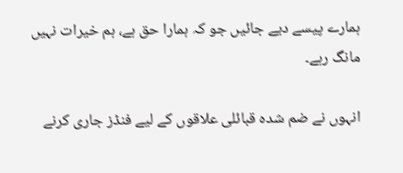ہمارے پیسے دیے جائیں جو کہ ہمارا حق ہے، ہم خیرات نہیں مانگ رہے۔

انہوں نے ضم شدہ قبائلی علاقوں کے لیے فنڈز جاری کرنے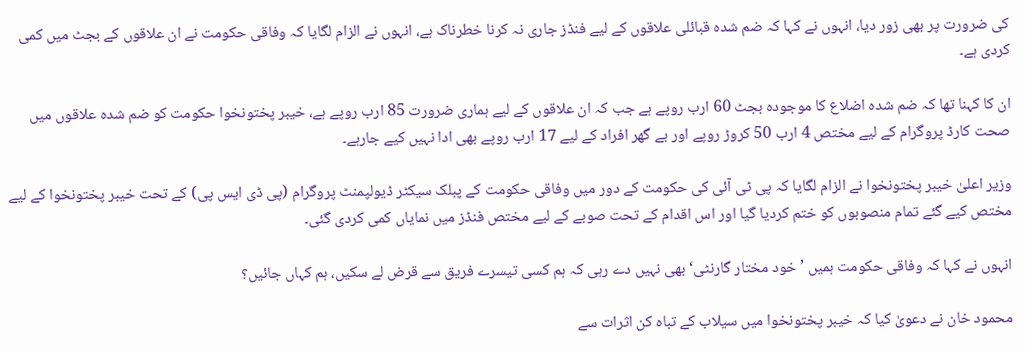کی ضرورت پر بھی زور دیا، انہوں نے کہا کہ ضم شدہ قبائلی علاقوں کے لیے فنڈز جاری نہ کرنا خطرناک ہے، انہوں نے الزام لگایا کہ وفاقی حکومت نے ان علاقوں کے بجٹ میں کمی کردی ہے۔

ان کا کہنا تھا کہ ضم شدہ اضلاع کا موجودہ بجٹ 60 ارب روپے ہے جب کہ ان علاقوں کے لیے ہماری ضرورت 85 ارب روپے ہے، خیبر پختونخوا حکومت کو ضم شدہ علاقوں میں صحت کارڈ پروگرام کے لیے مختص 4 ارب 50 کروڑ روپے اور بے گھر افراد کے لیے 17 ارب روپے بھی ادا نہیں کیے جارہے۔

وزیر اعلیٰ خیبر پختونخوا نے الزام لگایا کہ پی ٹی آئی کی حکومت کے دور میں وفاقی حکومت کے پبلک سیکٹر ڈیولپمنٹ پروگرام (پی ڈی ایس پی) کے تحت خیبر پختونخوا کے لیے مختص کیے گئے تمام منصوبوں کو ختم کردیا گیا اور اس اقدام کے تحت صوبے کے لیے مختص فنڈز میں نمایاں کمی کردی گئی۔

انہوں نے کہا کہ وفاقی حکومت ہمیں ’خود مختار گارنٹی‘ بھی نہیں دے رہی کہ ہم کسی تیسرے فریق سے قرض لے سکیں، ہم کہاں جائیں؟

محمود خان نے دعویٰ کیا کہ خیبر پختونخوا میں سیلاب کے تباہ کن اثرات سے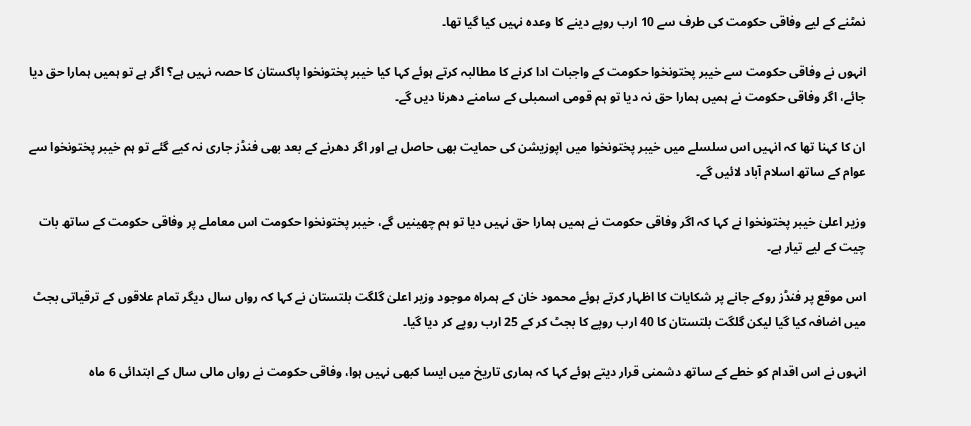نمٹنے کے لیے وفاقی حکومت کی طرف سے 10 ارب روپے دینے کا وعدہ نہیں کیا گیا تھا۔

انہوں نے وفاقی حکومت سے خیبر پختونخوا حکومت کے واجبات ادا کرنے کا مطالبہ کرتے ہوئے کہا کیا خیبر پختونخوا پاکستان کا حصہ نہیں ہے؟ اگر ہے تو ہمیں ہمارا حق دیا جائے، اگر وفاقی حکومت نے ہمیں ہمارا حق نہ دیا تو ہم قومی اسمبلی کے سامنے دھرنا دیں گے۔

ان کا کہنا تھا کہ انہیں اس سلسلے میں خیبر پختونخوا میں اپوزیشن کی حمایت بھی حاصل ہے اور اگر دھرنے کے بعد بھی فنڈز جاری نہ کیے گئے تو ہم خیبر پختونخوا سے عوام کے ساتھ اسلام آباد لائیں گے۔

وزیر اعلیٰ خیبر پختونخوا نے کہا کہ اگر وفاقی حکومت نے ہمیں ہمارا حق نہیں دیا تو ہم چھینیں گے، خیبر پختونخوا حکومت اس معاملے پر وفاقی حکومت کے ساتھ بات چیت کے لیے تیار ہے۔

اس موقع پر فنڈز روکے جانے پر شکایات کا اظہار کرتے ہوئے محمود خان کے ہمراہ موجود وزیر اعلیٰ گلگت بلتستان نے کہا کہ رواں سال دیگر تمام علاقوں کے ترقیاتی بجٹ میں اضافہ کیا گیا لیکن گلگت بلتستان کا 40 ارب روپے کا بجٹ کر کے 25 ارب روپے کر دیا گیا۔

انہوں نے اس اقدام کو خطے کے ساتھ دشمنی قرار دیتے ہوئے کہا کہ ہماری تاریخ میں ایسا کبھی نہیں ہوا، وفاقی حکومت نے رواں مالی سال کے ابتدائی 6 ماہ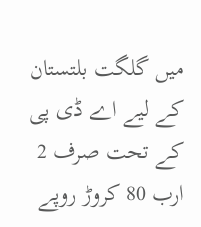میں گلگت بلتستان کے لیے اے ڈی پی کے تحت صرف 2 ارب 80 کروڑ روپے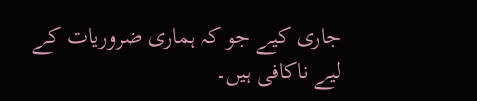جاری کیے جو کہ ہماری ضروریات کے لیے ناکافی ہیں۔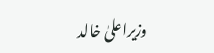وزیراعلیٰ خالد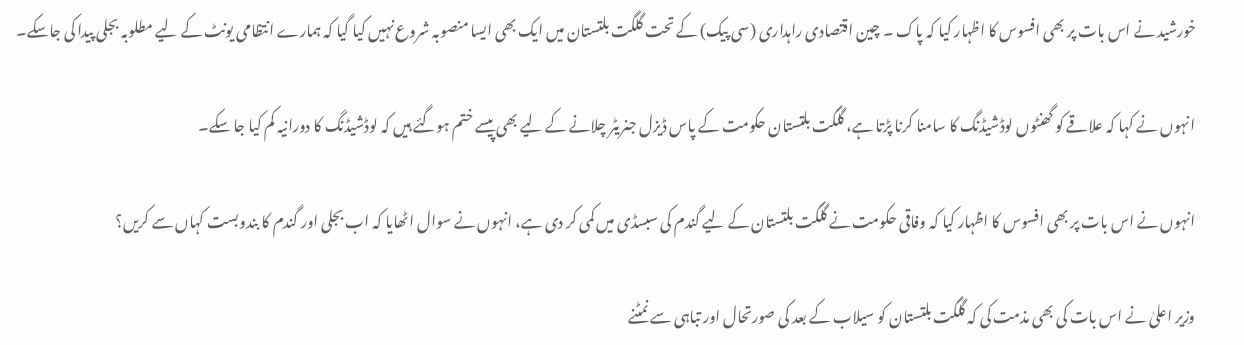خورشید نے اس بات پر بھی افسوس کا اظہار کیا کہ پاک ۔ چین اقتصادی راہداری (سی پیک) کے تحت گلگت بلتستان میں ایک بھی ایسا منصوبہ شروع نہیں کیا گیا کہ ہمارے انتظامی یونٹ کے لیے مطلوبہ بجلی پیدا کی جاسکے۔

انہوں نے کہا کہ علاقے کو گھنٹوں لوڈشیڈنگ کا سامنا کرنا پڑتا ہے، گلگت بلتستان حکومت کے پاس ڈیزل جنریٹر چلانے کے لیے بھی پیسے ختم ہوگئے ہیں کہ لوڈشیڈنگ کا دورانیہ کم کیا جا سکے۔

انہوں نے اس بات پر بھی افسوس کا اظہار کیا کہ وفاقی حکومت نے گلگت بلتستان کے لیے گندم کی سبسڈی میں کمی کر دی ہے، انہوں نے سوال اٹھایا کہ اب بجلی اور گندم کا بندوبست کہاں سے کریں؟

وزیر اعلیٰ نے اس بات کی بھی مذمت کی کہ گلگت بلتستان کو سیلاب کے بعد کی صورتحال اور تباہی سے نمٹنے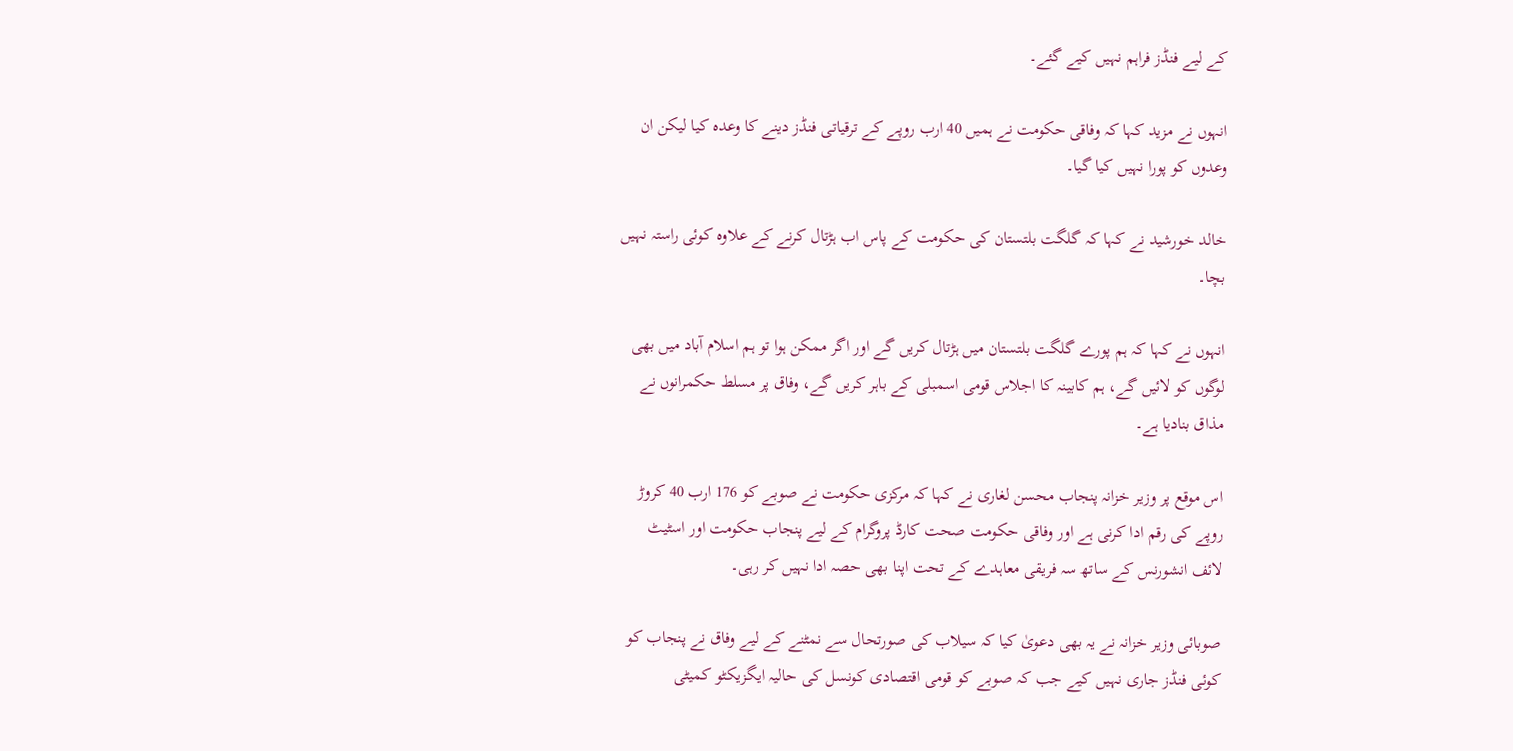کے لیے فنڈز فراہم نہیں کیے گئے۔

انہوں نے مزید کہا کہ وفاقی حکومت نے ہمیں 40 ارب روپے کے ترقیاتی فنڈز دینے کا وعدہ کیا لیکن ان وعدوں کو پورا نہیں کیا گیا۔

خالد خورشید نے کہا کہ گلگت بلتستان کی حکومت کے پاس اب ہڑتال کرنے کے علاوہ کوئی راستہ نہیں بچا۔

انہوں نے کہا کہ ہم پورے گلگت بلتستان میں ہڑتال کریں گے اور اگر ممکن ہوا تو ہم اسلام آباد میں بھی لوگوں کو لائیں گے، ہم کابینہ کا اجلاس قومی اسمبلی کے باہر کریں گے، وفاق پر مسلط حکمرانوں نے مذاق بنادیا ہے۔

اس موقع پر وزیر خزانہ پنجاب محسن لغاری نے کہا کہ مرکزی حکومت نے صوبے کو 176 ارب 40 کروڑ روپے کی رقم ادا کرنی ہے اور وفاقی حکومت صحت کارڈ پروگرام کے لیے پنجاب حکومت اور اسٹیٹ لائف انشورنس کے ساتھ سہ فریقی معاہدے کے تحت اپنا بھی حصہ ادا نہیں کر رہی۔

صوبائی وزیر خزانہ نے یہ بھی دعویٰ کیا کہ سیلاب کی صورتحال سے نمٹنے کے لیے وفاق نے پنجاب کو کوئی فنڈز جاری نہیں کیے جب کہ صوبے کو قومی اقتصادی کونسل کی حالیہ ایگزیکٹو کمیٹی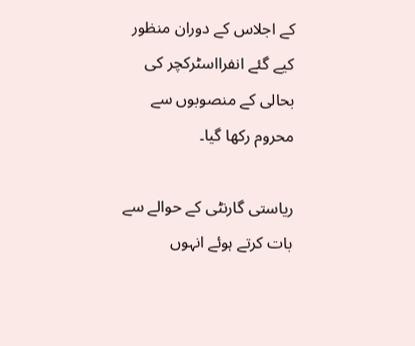کے اجلاس کے دوران منظور کیے گئے انفرااسٹرکچر کی بحالی کے منصوبوں سے محروم رکھا گیا۔

ریاستی گارنٹی کے حوالے سے بات کرتے ہوئے انہوں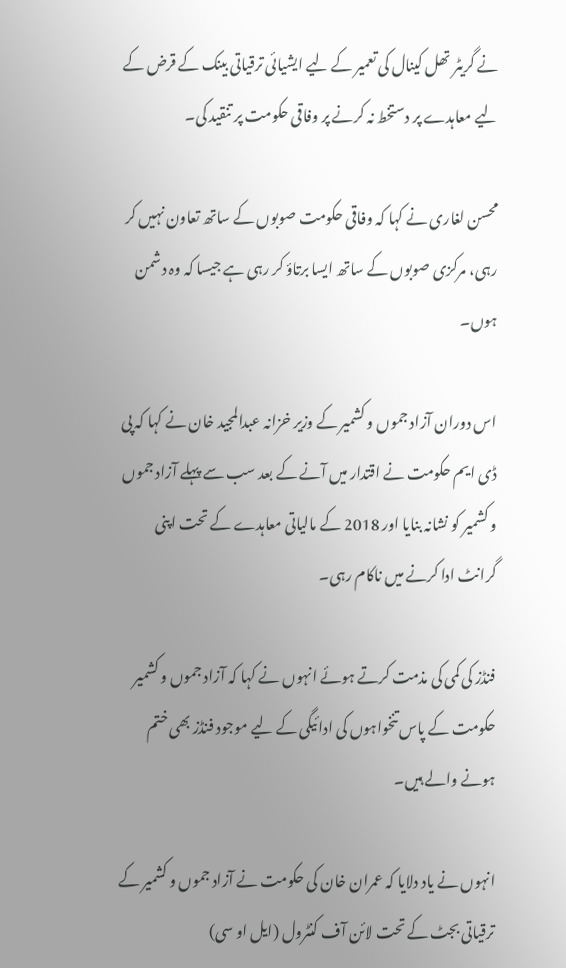نے گریٹر تھل کینال کی تعمیر کے لیے ایشیائی ترقیاتی بینک کے قرض کے لیے معاہدے پر دستخط نہ کرنے پر وفاقی حکومت پر تنقید کی۔

محسن لغاری نے کہا کہ وفاقی حکومت صوبوں کے ساتھ تعاون نہیں کر رہی، مرکزی صوبوں کے ساتھ ایسا برتاؤ کر رہی ہے جیسا کہ وہ دشمن ہوں۔

اس دوران آزاد جموں و کشمیر کے وزیر خزانہ عبدالمجید خان نے کہا کہ پی ڈی ایم حکومت نے اقتدار میں آنے کے بعد سب سے پہلے آزاد جموں و کشمیر کو نشانہ بنایا اور 2018 کے مالیاتی معاہدے کے تحت اپنی گرانٹ ادا کرنے میں ناکام رہی۔

فنڈز کی کمی کی مذمت کرتے ہوئے انہوں نے کہا کہ آزاد جموں و کشمیر حکومت کے پاس تنخواہوں کی ادائیگی کے لیے موجود فنڈز بھی ختم ہونے والے ہیں۔

انہوں نے یاد دلایا کہ عمران خان کی حکومت نے آزاد جموں و کشمیر کے ترقیاتی بجٹ کے تحت لائن آف کنٹرول (ایل او سی)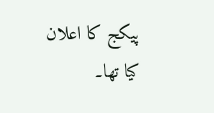پیکج کا اعلان کیا تھا۔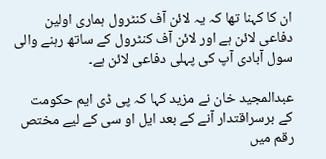ان کا کہنا تھا کہ یہ لائن آف کنٹرول ہماری اولین دفاعی لائن ہے اور لائن آف کنٹرول کے ساتھ رہنے والی سول آبادی آپ کی پہلی دفاعی لائن ہے۔

عبدالمجید خان نے مزید کہا کہ پی ڈی ایم حکومت کے برسراقتدار آنے کے بعد ایل او سی کے لیے مختص رقم میں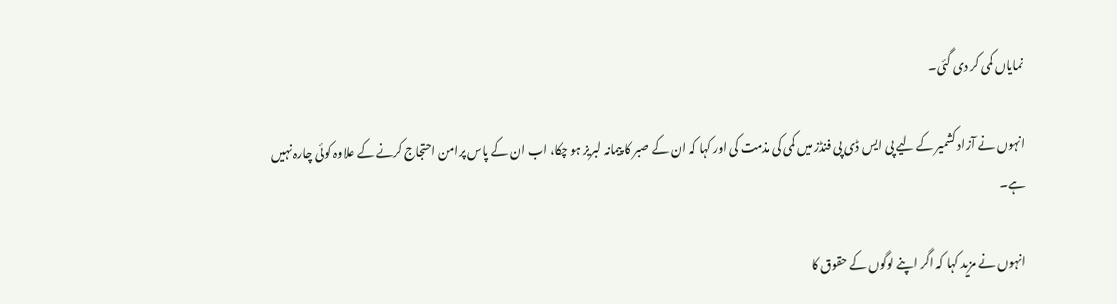نمایاں کمی کر دی گئی۔

انہوں نے آزاد کشمیر کے لیے پی ایس ڈی پی فنڈز میں کمی کی مذمت کی اور کہا کہ ان کے صبر کا پیمانہ لبریز ہو چکا، اب ان کے پاس پرامن احتجاج کرنے کے علاوہ کوئی چارہ نہیں ہے۔

انہوں نے مزید کہا کہ اگر اپنے لوگوں کے حقوق کا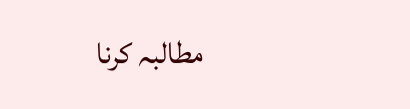مطالبہ کرنا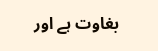بغاوت ہے اور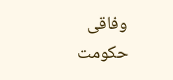وفاقی حکومت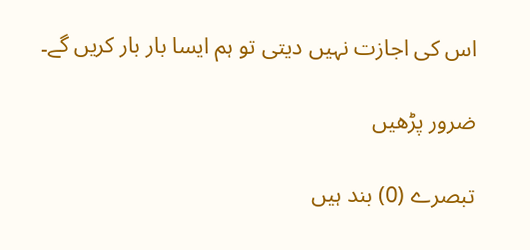اس کی اجازت نہیں دیتی تو ہم ایسا بار بار کریں گے۔

ضرور پڑھیں

تبصرے (0) بند ہیں